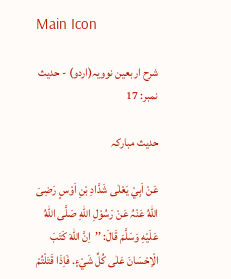Main Icon

شرح اربعین نوویہ(اردو) - حدیث نمبر: 17

حدیث مبارکہ

عَنْ اَبِيْ يَعْلٰى شَدَّادِ بْنِ اَوْسٍ رَضِیَ اللهُ عَنْہُ عَنْ رَسُوْلِ اللهِ صَلَّى اللهُ عَلَيْهِ وَسَلَّمَ قَالَ: ’’اِنَّ اللهَ كَتَبَ الْاِحْسَانَ عَلٰى كُلِّ شَيْءٍ. فَاِذَا قَتَلْتُمْ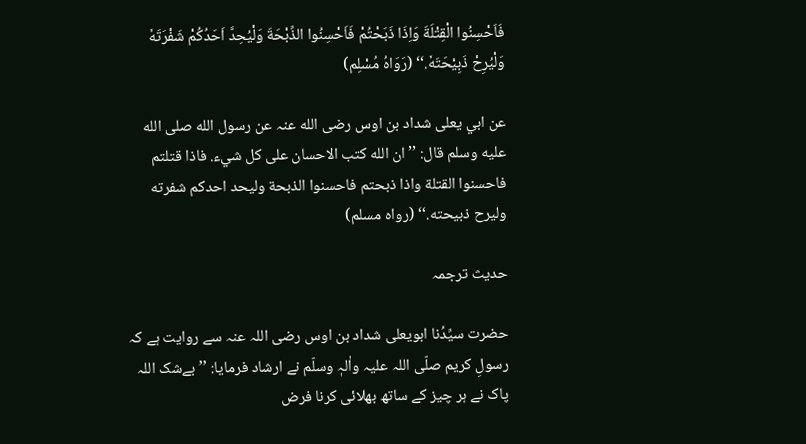فَاَحْسِنُوا الْقِتْلَةَ وَاِذَا ذَبَحْتُمْ فَاَحْسِنُوا الذِّبْحَةَ وَلْيُحِدَّ اَحَدُكُمْ شَفْرَتَهٗ وَلْيُرِحْ ذَبِيْحَتَهٗ.‘‘ (رَوَاہُ مُسْلِم)

عن ابي يعلى شداد بن اوس رضی الله عنہ عن رسول الله صلى الله عليه وسلم قال: ’’ان الله كتب الاحسان على كل شيء. فاذا قتلتم فاحسنوا القتلة واذا ذبحتم فاحسنوا الذبحة وليحد احدكم شفرته وليرح ذبيحته.‘‘ (رواہ مسلم)

حدیث ترجمہ

حضرت سیِّدُنا ابویعلی شداد بن اوس رضی اللہ عنہ سے روایت ہے کہ رسولِ کریم صلّی اللہ علیہ واٰلہٖ وسلّم نے ارشاد فرمایا: ’’بےشک اللہ پاک نے ہر چیز کے ساتھ بھلائی کرنا فرض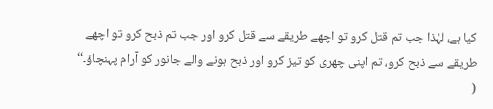کیا ہے، لہٰذا جب تم قتل کرو تو اچھے طریقے سے قتل کرو اور جب تم ذبح کرو تو اچھے طریقے سے ذبح کرو، تم اپنی چھری کو تیز کرو اور ذبح ہونے والے جانور کو آرام پہنچاؤ۔‘‘
(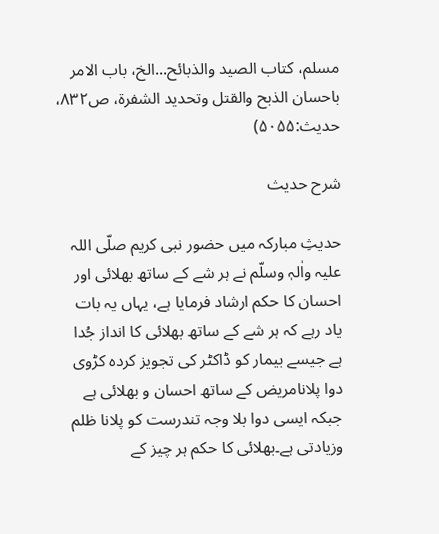مسلم، كتاب الصيد والذبائح...الخ، باب الامر باحسان الذبح والقتل وتحديد الشفرة، ص۸۳۲، حدیث:۵۰۵۵)

شرح حدیث

حدیثِ مبارکہ میں حضور نبی کریم صلّی اللہ علیہ واٰلہٖ وسلّم نے ہر شے کے ساتھ بھلائی اور احسان کا حکم ارشاد فرمایا ہے، یہاں یہ بات یاد رہے کہ ہر شے کے ساتھ بھلائی کا انداز جُدا ہے جیسے بیمار کو ڈاکٹر کی تجویز کردہ کڑوی دوا پلانامریض کے ساتھ احسان و بھلائی ہے جبکہ ایسی دوا بلا وجہ تندرست کو پلانا ظلم وزیادتی ہے۔بھلائی کا حکم ہر چیز کے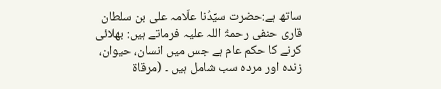ساتھ ہے:حضرت سیِّدُنا علّامہ علی بن سلطان قاری حنفی رحمۃُ اللہ علیہ فرماتے ہیں: بھلائی کرنے کا حکم عام ہے جس میں انسان، حیوان، زندہ اور مردہ سب شامل ہیں ۔ (مرقاة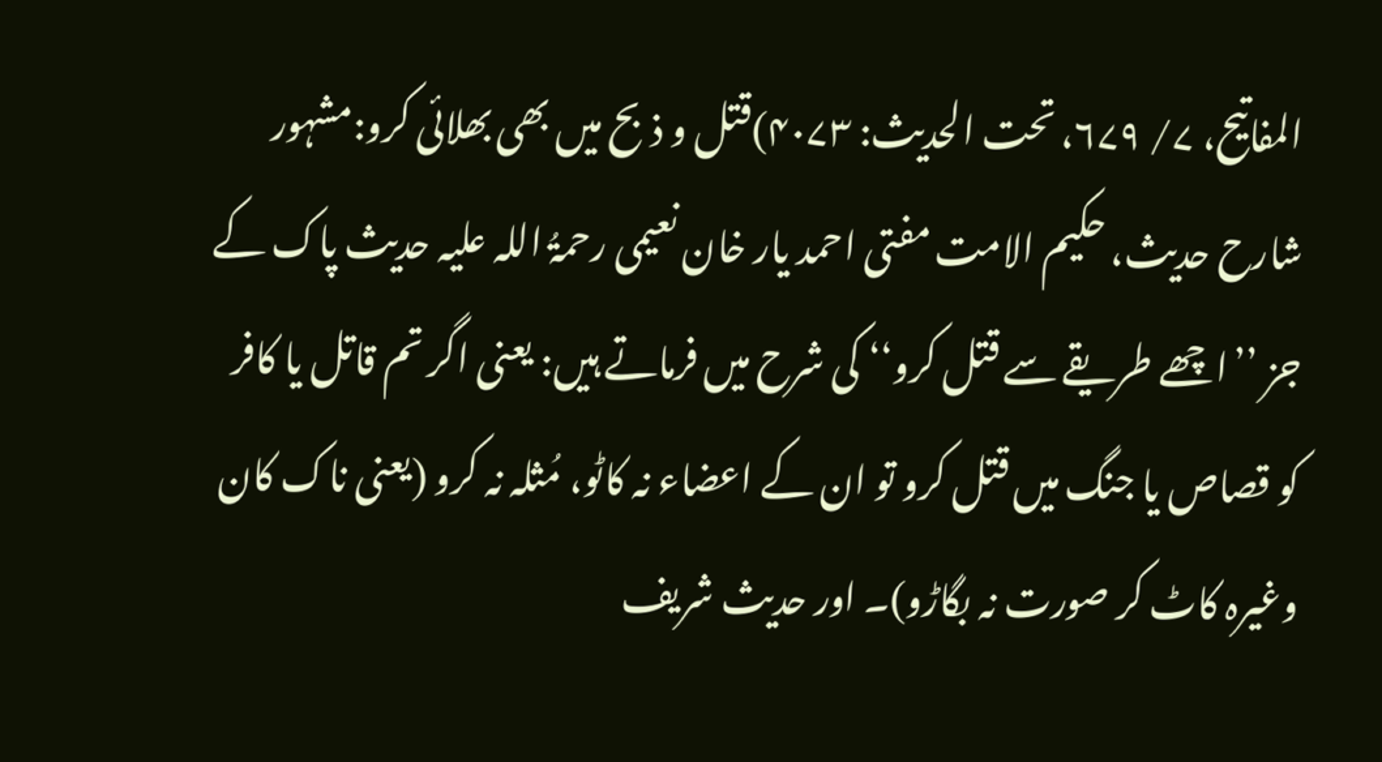المفاتیح، ۷/ ۶۷۹، تحت الحدیث: ۴۰۷۳)قتل و ذبح میں بھی بھلائی کرو:مشہور شارح حدیث، حکیم الامت مفتی احمد یار خان نعیمی رحمۃُ اللہ علیہ حدیث پاک کے جز ’’اچھے طریقے سے قتل کرو‘‘ کی شرح میں فرماتے ہیں: یعنی اگر تم قاتل یا کافر کو قصاص یا جنگ میں قتل کرو تو ان کے اعضاء نہ کاٹو، مُثلہ نہ کرو (یعنی ناک کان وغیرہ کاٹ کر صورت نہ بگاڑو)۔ اور حدیث شریف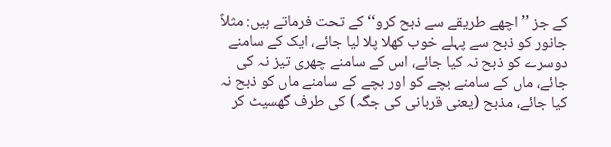کے جز ’’اچھے طریقے سے ذبح کرو‘‘ کے تحت فرماتے ہیں: مثلاً جانور کو ذبح سے پہلے خوب کھلا پلا لیا جائے، ایک کے سامنے دوسرے کو ذبح نہ کیا جائے، اس کے سامنے چھری تیز نہ کی جائے، ماں کے سامنے بچے کو اور بچے کے سامنے ماں کو ذبح نہ کیا جائے، مذبح (یعنی قربانی کی جگہ) کی طرف گھسیٹ کر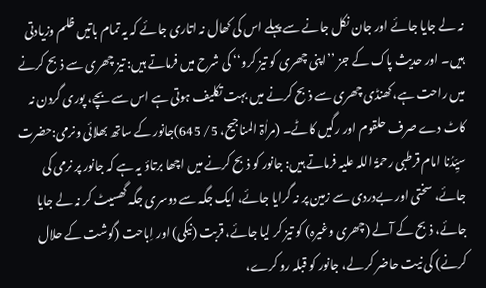نہ لے جایا جائے اور جان نکل جانے سے پہلے اس کی کھال نہ اتاری جائے کہ یہ تمام باتیں ظلم وزیادتی ہیں۔ اور حدیث پاک کے جز ’’اپنی چھری کو تیز کرو‘‘ کی شرح میں فرماتے ہیں: تیز چھری سے ذبح کرنے میں راحت ہے، کھنڈی چھری سے ذبح کرنے میں بہت تکلیف ہوتی ہے اس سے بچے، پوری گردن نہ کاٹ دے صرف حلقوم اور رگیں کاٹے۔ (مراٰۃ المناجیح، 5/ 645)جانور کے ساتھ بھلائی ونرمی:حضرت سیِّدُنا امام قرطبی رحمۃُ اللہ علیہ فرماتے ہیں: جانور کو ذبح کرنے میں اچھا برتاؤ یہ ہے کہ جانور پر نرمی کی جائے، سختی اور بےدردی سے زمین پر نہ گرایا جائے، ایک جگہ سے دوسری جگہ گھسیٹ کر نہ لے جایا جائے، ذبح کے آلے (چھری وغیرہ) کو تیز کر لیا جائے، قربت (نیکی) اور اِباحت (گوشت کے حلال کرنے) کی نیت حاضر کر لے، جانور کو قبلہ رو کرے،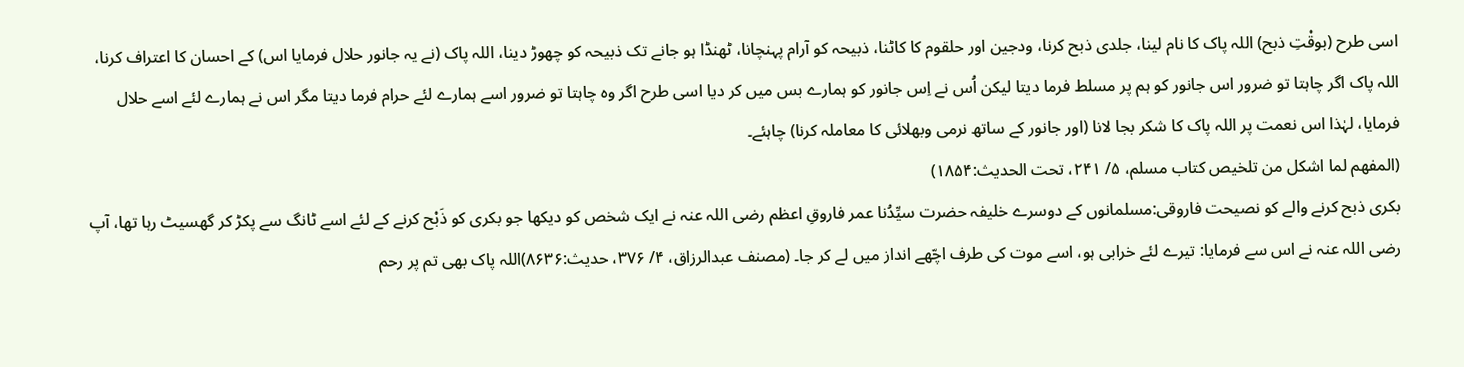اسی طرح (بوقْتِ ذبح) اللہ پاک کا نام لینا، جلدی ذبح کرنا، ودجین اور حلقوم کا کاٹنا، ذبیحہ کو آرام پہنچانا، ٹھنڈا ہو جانے تک ذبیحہ کو چھوڑ دینا، اللہ پاک (نے یہ جانور حلال فرمایا اس) کے احسان کا اعتراف کرنا، اللہ پاک اگر چاہتا تو ضرور اس جانور کو ہم پر مسلط فرما دیتا لیکن اُس نے اِس جانور کو ہمارے بس میں کر دیا اسی طرح اگر وہ چاہتا تو ضرور اسے ہمارے لئے حرام فرما دیتا مگر اس نے ہمارے لئے اسے حلال فرمایا، لہٰذا اس نعمت پر اللہ پاک کا شکر بجا لانا (اور جانور کے ساتھ نرمی وبھلائی کا معاملہ کرنا) چاہئے۔
(المفهم لما اشكل من تلخيص كتاب مسلم، ۵/ ۲۴۱، تحت الحدیث:۱۸۵۴)
بکری ذبح کرنے والے کو نصیحت فاروقی:مسلمانوں کے دوسرے خلیفہ حضرت سیِّدُنا عمر فاروقِ اعظم رضی اللہ عنہ نے ایک شخص کو دیکھا جو بکری کو ذَبْح کرنے کے لئے اسے ٹانگ سے پکڑ کر گھسیٹ رہا تھا، آپ رضی اللہ عنہ نے اس سے فرمایا: تیرے لئے خرابی ہو، اسے موت کی طرف اچّھے انداز میں لے کر جا۔ (مصنف عبدالرزاق، ۴/ ۳۷۶، حدیث:۸۶۳۶)اللہ پاک بھی تم پر رحم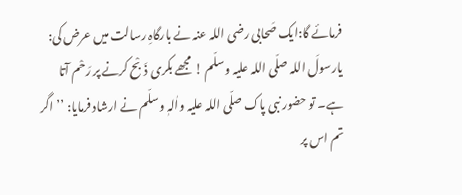فرمائے گا:ایک صَحابی رضی اللہ عنہ نے بارگاہِ رسالت میں عرض کی: یارسولَ اللہ صلّی اللہ علیہ وسلّم ! مجھے بکری ذَبْح کرنے پر رَحْم آتا ہے۔ تو حضور نبی پاک صلّی اللہ علیہ واٰلہٖ وسلّم نے ارشاد فرمایا: ’’اگر تم اس پر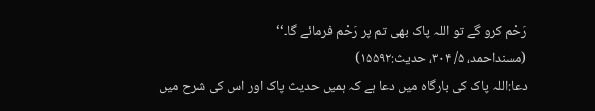رَحْم کرو گے تو اللہ پاک بھی تم پر رَحْم فرمائے گا۔‘‘
(مسنداحمد، ۵/ ۳۰۴، حدیث:۱۵۵۹۲)
دعا:اللہ پاک کی بارگاہ میں دعا ہے کہ ہمیں حدیث پاک اور اس کی شرح میں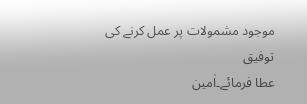موجود مشمولات پر عمل کرنے کی توفیق
عطا فرمائے۔اٰمین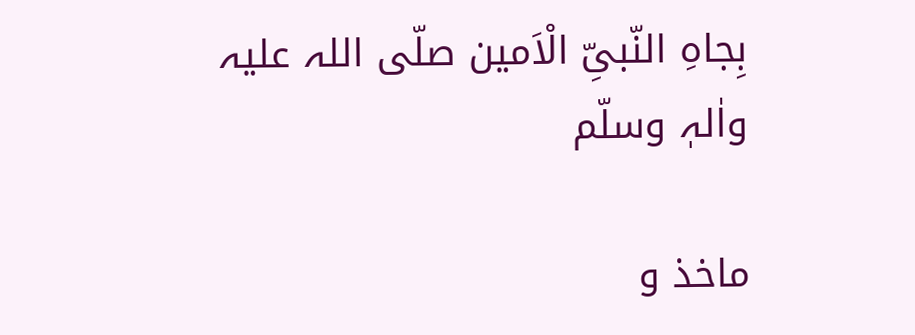بِجاہِ النّبیِّ الْاَمین صلّی اللہ علیہ واٰلہٖ وسلّم

ماخذ و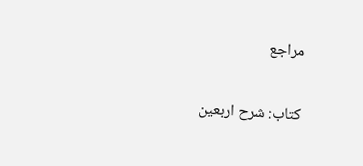مراجع

کتاب: شرح اربعین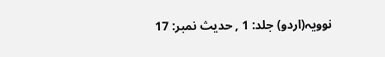نوویہ(اردو) جلد: 1 , حدیث نمبر: 17